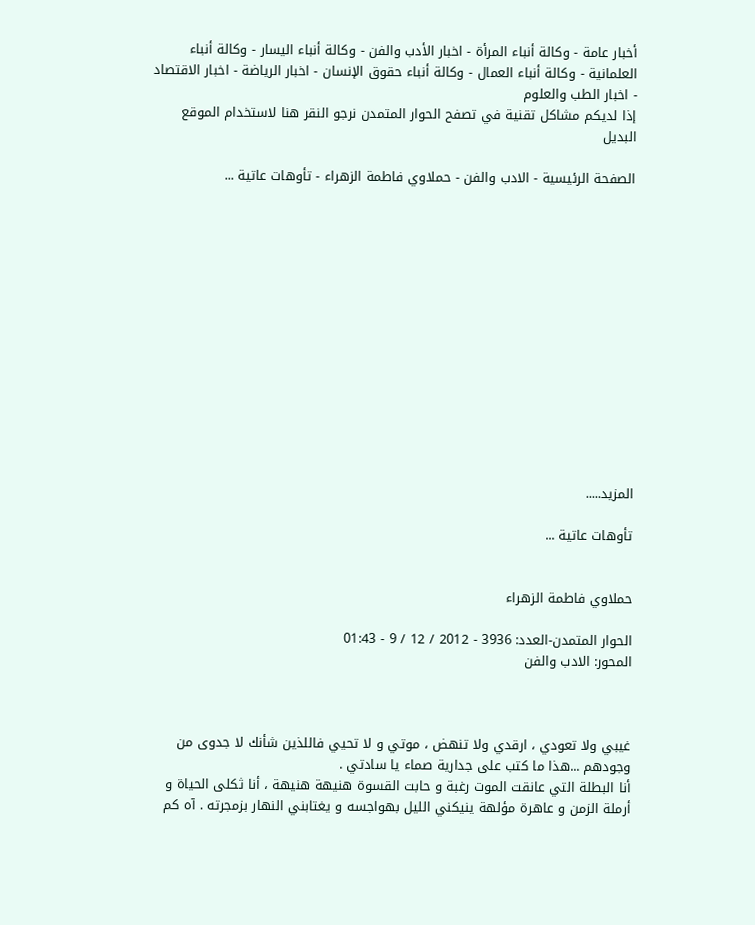أخبار عامة - وكالة أنباء المرأة - اخبار الأدب والفن - وكالة أنباء اليسار - وكالة أنباء العلمانية - وكالة أنباء العمال - وكالة أنباء حقوق الإنسان - اخبار الرياضة - اخبار الاقتصاد - اخبار الطب والعلوم
إذا لديكم مشاكل تقنية في تصفح الحوار المتمدن نرجو النقر هنا لاستخدام الموقع البديل

الصفحة الرئيسية - الادب والفن - حملاوي فاطمة الزهراء - تأوهات عاتية ...














المزيد.....

تأوهات عاتية ...


حملاوي فاطمة الزهراء

الحوار المتمدن-العدد: 3936 - 2012 / 12 / 9 - 01:43
المحور: الادب والفن



غيبي ولا تعودي ، ارقدي ولا تنهض ، موتي و لا تحيي فاللذين شأنك لا جدوى من وجودهم ...هذا ما كتب على جدارية صماء يا سادتي .
أنا البطلة التي عانقت الموت رغبة و حابت القسوة هنيهة هنيهة ، أنا ثكلى الحياة و أرملة الزمن و عاهرة مؤلهة ينيكني الليل بهواجسه و يغتابني النهار بزمجرته . آه كم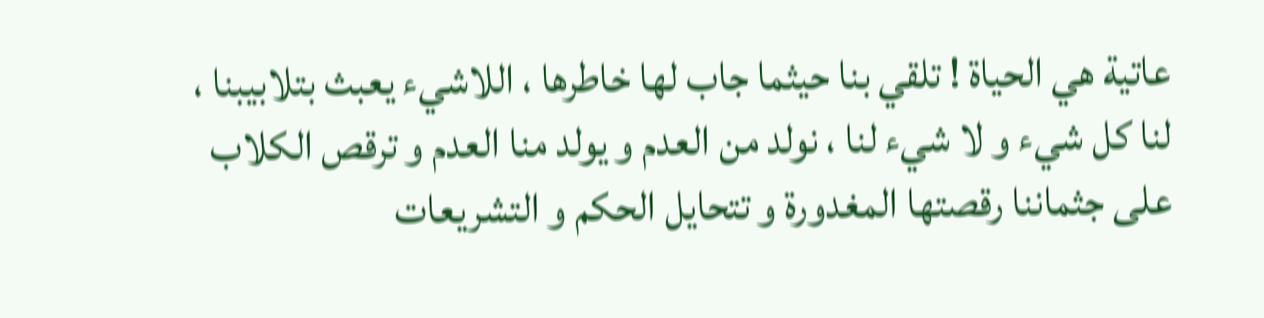عاتية هي الحياة ! تلقي بنا حيثما جاب لها خاطرها ، اللاشيء يعبث بتلابيبنا ، لنا كل شيء و لا شيء لنا ، نولد من العدم و يولد منا العدم و ترقص الكلاب على جثماننا رقصتها المغدورة و تتحايل الحكم و التشريعات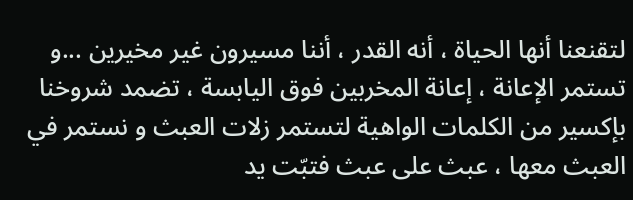لتقنعنا أنها الحياة ، أنه القدر ، أننا مسيرون غير مخيرين ...و تستمر الإعانة ، إعانة المخربين فوق اليابسة ، تضمد شروخنا بإكسير من الكلمات الواهية لتستمر زلات العبث و نستمر في العبث معها ، عبث على عبث فتبّت يد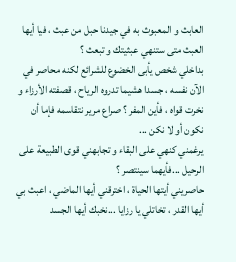العابث و المعبوث به في جيدنا حبل من عبث ، فيا أيها العبث متى ستنهي عبثيتك و تبعث ؟
بداخلي شخص يأبى الخضوع للشرائع لكنه محاصر في الآن نفسه ، جسدا هشيما تدروه الرياح ، قصفته الأرزاء و نخرت قواه ، فأين المفر ؟ صراع مرير نتقاسمه فإما أن نكون أو لا نكن ...
يرغمني كنهي على البقاء و تجابهني قوى الطبيعة على الرحيل ...فأيهما سينتصر ؟
حاصريني أيتها الحياة ، اخترقني أيها الماضي ، اعبث بي أيها القدر ، تخاتلي يا رزايا ...نخبك أيها الجسد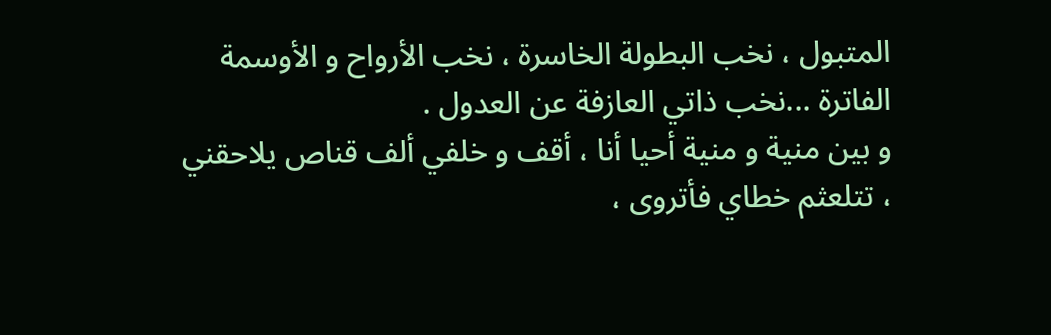المتبول ، نخب البطولة الخاسرة ، نخب الأرواح و الأوسمة الفاترة ...نخب ذاتي العازفة عن العدول .
و بين منية و منية أحيا أنا ، أقف و خلفي ألف قناص يلاحقني ، تتلعثم خطاي فأتروى ،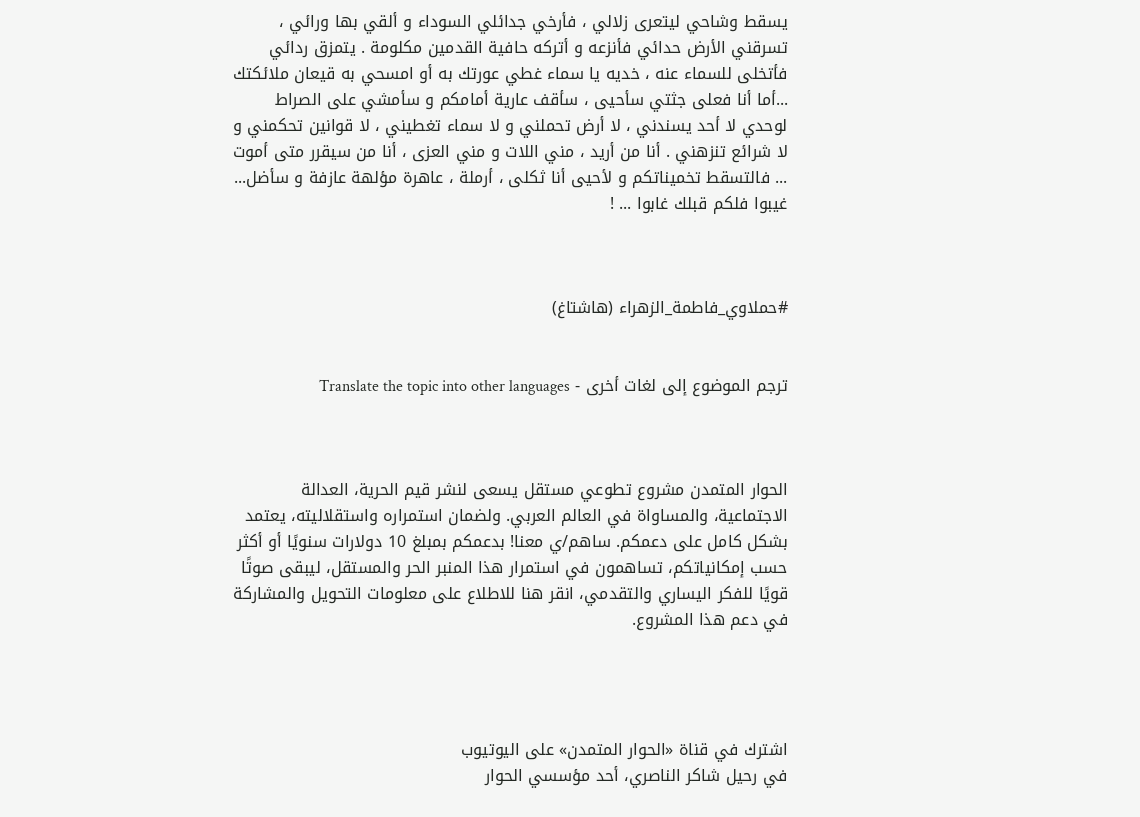يسقط وشاحي ليتعرى زلالي ، فأرخي جدائلي السوداء و ألقي بها ورائي ، تسرقني الأرض حدائي فأنزعه و أتركه حافية القدمين مكلومة . يتمزق ردائي فأتخلى للسماء عنه ، خديه يا سماء غطي عورتك به أو امسحي به قيعان ملائكتك ...أما أنا فعلى جثتي سأحيى ، سأقف عارية أمامكم و سأمشي على الصراط لوحدي لا أحد يسندني ، لا أرض تحملني و لا سماء تغطيني ، لا قوانين تحكمني و لا شرائع تنزهني . أنا من أريد ، مني اللات و مني العزى ، أنا من سيقرر متى أموت ... فالتسقط تخميناتكم و لأحيى أنا ثكلى ، أرملة ، عاهرة مؤلهة عازفة و سأضل... غيبوا فلكم قبلك غابوا ... !



#حملاوي_فاطمة_الزهراء (هاشتاغ)


ترجم الموضوع إلى لغات أخرى - Translate the topic into other languages



الحوار المتمدن مشروع تطوعي مستقل يسعى لنشر قيم الحرية، العدالة الاجتماعية، والمساواة في العالم العربي. ولضمان استمراره واستقلاليته، يعتمد بشكل كامل على دعمكم. ساهم/ي معنا! بدعمكم بمبلغ 10 دولارات سنويًا أو أكثر حسب إمكانياتكم، تساهمون في استمرار هذا المنبر الحر والمستقل، ليبقى صوتًا قويًا للفكر اليساري والتقدمي، انقر هنا للاطلاع على معلومات التحويل والمشاركة في دعم هذا المشروع.




اشترك في قناة «الحوار المتمدن» على اليوتيوب
في رحيل شاكر الناصري، أحد مؤسسي الحوار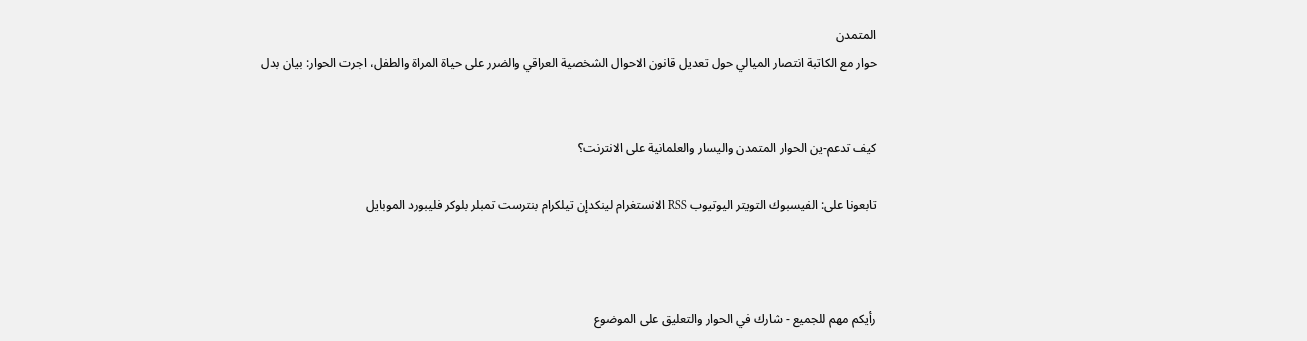المتمدن
حوار مع الكاتبة انتصار الميالي حول تعديل قانون الاحوال الشخصية العراقي والضرر على حياة المراة والطفل، اجرت الحوار: بيان بدل


كيف تدعم-ين الحوار المتمدن واليسار والعلمانية على الانترنت؟

تابعونا على: الفيسبوك التويتر اليوتيوب RSS الانستغرام لينكدإن تيلكرام بنترست تمبلر بلوكر فليبورد الموبايل



رأيكم مهم للجميع - شارك في الحوار والتعليق على الموضوع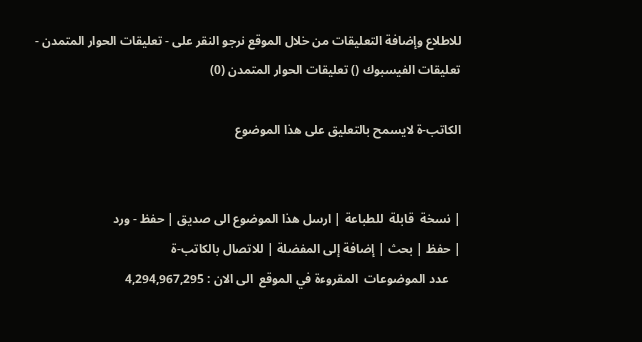للاطلاع وإضافة التعليقات من خلال الموقع نرجو النقر على - تعليقات الحوار المتمدن -
تعليقات الفيسبوك () تعليقات الحوار المتمدن (0)

الكاتب-ة لايسمح بالتعليق على هذا الموضوع


| نسخة  قابلة  للطباعة | ارسل هذا الموضوع الى صديق | حفظ - ورد
| حفظ | بحث | إضافة إلى المفضلة | للاتصال بالكاتب-ة
    عدد الموضوعات  المقروءة في الموقع  الى الان : 4,294,967,295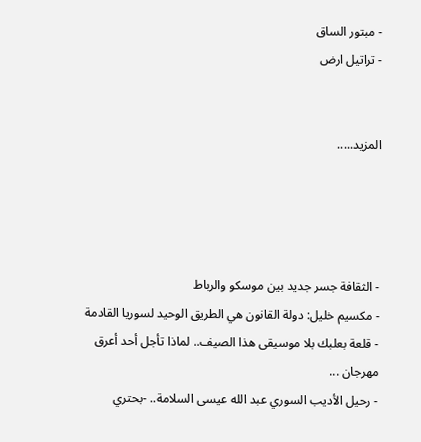- مبتور الساق
- تراتيل ارض


المزيد.....




- الثقافة جسر جديد بين موسكو والرباط
- مكسيم خليل: دولة القانون هي الطريق الوحيد لسوريا القادمة
- قلعة بعلبك بلا موسيقى هذا الصيف.. لماذا تأجل أحد أعرق مهرجان ...
- رحيل الأديب السوري عبد الله عيسى السلامة.. -بحتري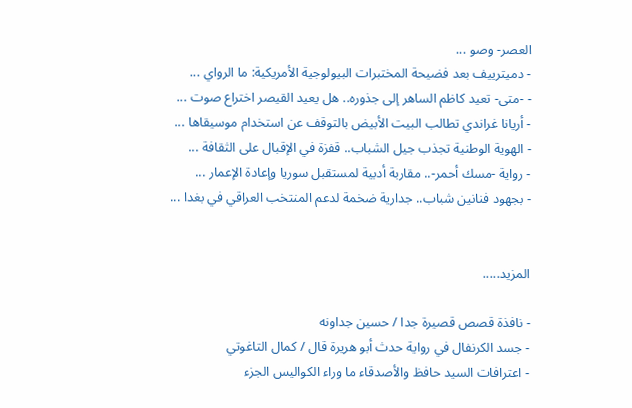العصر- وصو ...
- دميترييف بعد فضيحة المختبرات البيولوجية الأمريكية: ما الرواي ...
- -متى- تعيد كاظم الساهر إلى جذوره.. هل يعيد القيصر اختراع صوت ...
- أريانا غراندي تطالب البيت الأبيض بالتوقف عن استخدام موسيقاها ...
- الهوية الوطنية تجذب جيل الشباب.. قفزة في الإقبال على الثقافة ...
- رواية -مسك أحمر-.. مقاربة أدبية لمستقبل سوريا وإعادة الإعمار ...
- بجهود فنانين شباب.. جدارية ضخمة لدعم المنتخب العراقي في بغدا ...


المزيد.....

- نافذة قصص قصيرة جدا / حسين جداونه
- جسد الكرنفال في رواية حدث أبو هريرة قال / كمال التاغوتي
- اعترافات السيد حافظ والأصدقاء ما وراء الكواليس الجزء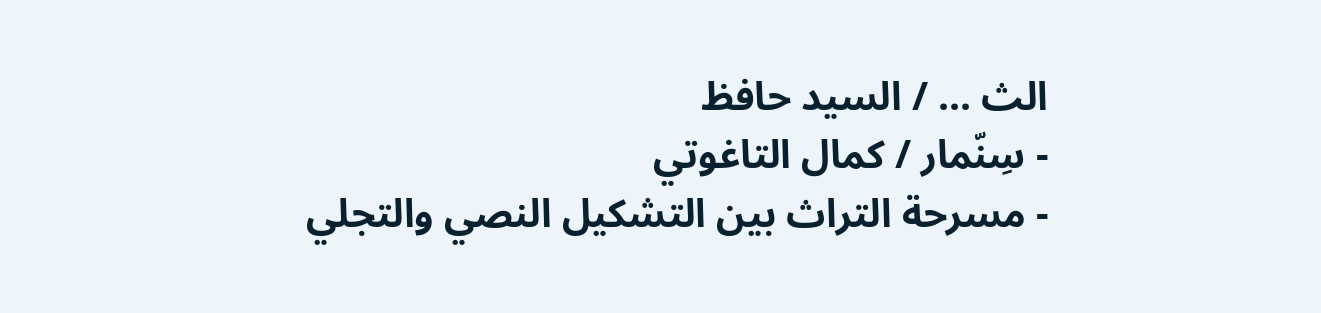الث ... / السيد حافظ
- سِنّمار / كمال التاغوتي
- مسرحة التراث بين التشكيل النصي والتجلي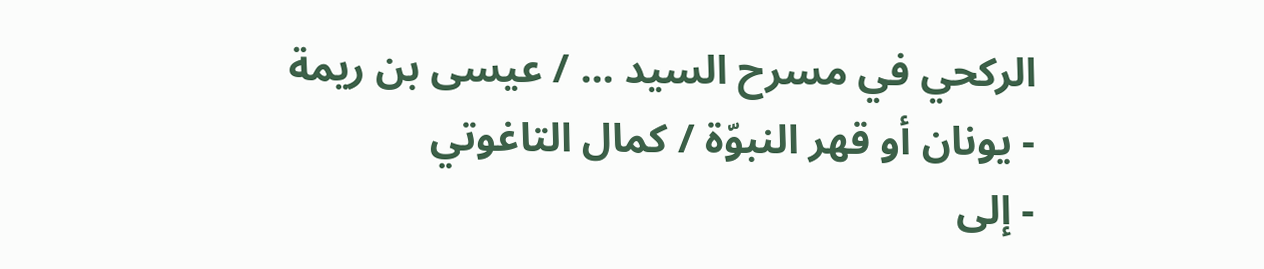الركحي في مسرح السيد ... / عيسى بن ريمة
- يونان أو قهر النبوّة / كمال التاغوتي
- إلى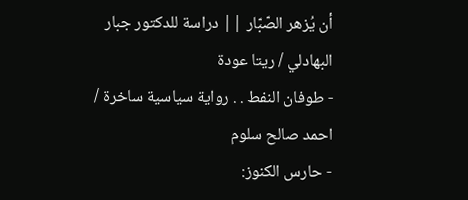أن يُزهر الصّبّار || دراسة للدكتور جبار البهادلي / ريتا عودة
- طوفان النفط . . رواية سياسية ساخرة / احمد صالح سلوم
- حارس الكنوز: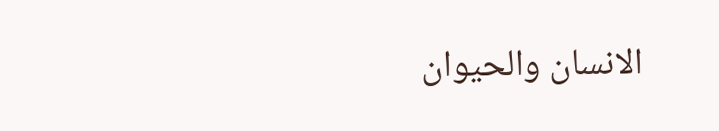الانسان والحيوان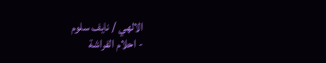الالهي / نايف سلوم
- احلام الفراشة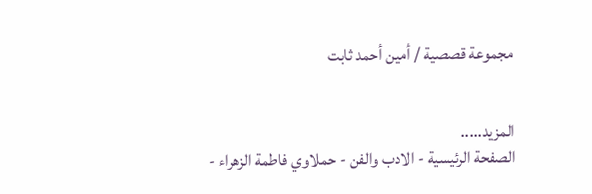مجموعة قصصية / أمين أحمد ثابت


المزيد.....
الصفحة الرئيسية - الادب والفن - حملاوي فاطمة الزهراء -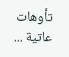تأوهات عاتية ...